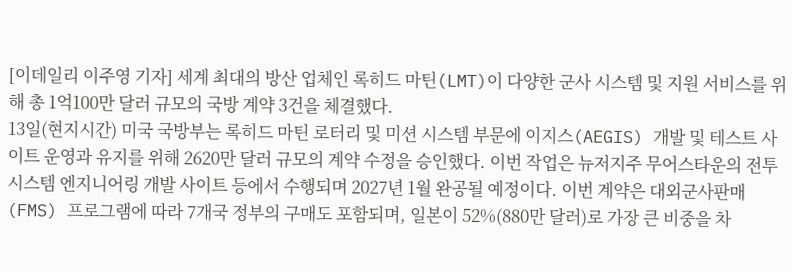[이데일리 이주영 기자] 세계 최대의 방산 업체인 록히드 마틴(LMT)이 다양한 군사 시스템 및 지원 서비스를 위해 총 1억100만 달러 규모의 국방 계약 3건을 체결했다.
13일(현지시간) 미국 국방부는 록히드 마틴 로터리 및 미션 시스템 부문에 이지스(AEGIS) 개발 및 테스트 사이트 운영과 유지를 위해 2620만 달러 규모의 계약 수정을 승인했다. 이번 작업은 뉴저지주 무어스타운의 전투 시스템 엔지니어링 개발 사이트 등에서 수행되며 2027년 1월 완공될 예정이다. 이번 계약은 대외군사판매(FMS) 프로그램에 따라 7개국 정부의 구매도 포함되며, 일본이 52%(880만 달러)로 가장 큰 비중을 차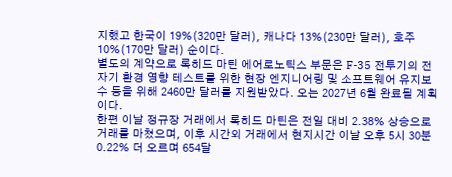지했고 한국이 19%(320만 달러), 캐나다 13%(230만 달러), 호주 10%(170만 달러) 순이다.
별도의 계약으로 록히드 마틴 에어로노틱스 부문은 F-35 전투기의 전자기 환경 영향 테스트를 위한 현장 엔지니어링 및 소프트웨어 유지보수 등을 위해 2460만 달러를 지원받았다. 오는 2027년 6월 완료될 계획이다.
한편 이날 정규장 거래에서 록히드 마틴은 전일 대비 2.38% 상승으로 거래를 마쳤으며, 이후 시간외 거래에서 현지시간 이날 오후 5시 30분 0.22% 더 오르며 654달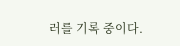러를 기록 중이다.